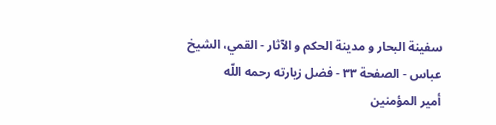سفینة البحار و مدینة الحکم و الآثار - القمي، الشيخ عباس - الصفحة ٣٣ - فضل زيارته رحمه اللّه
أمير المؤمنين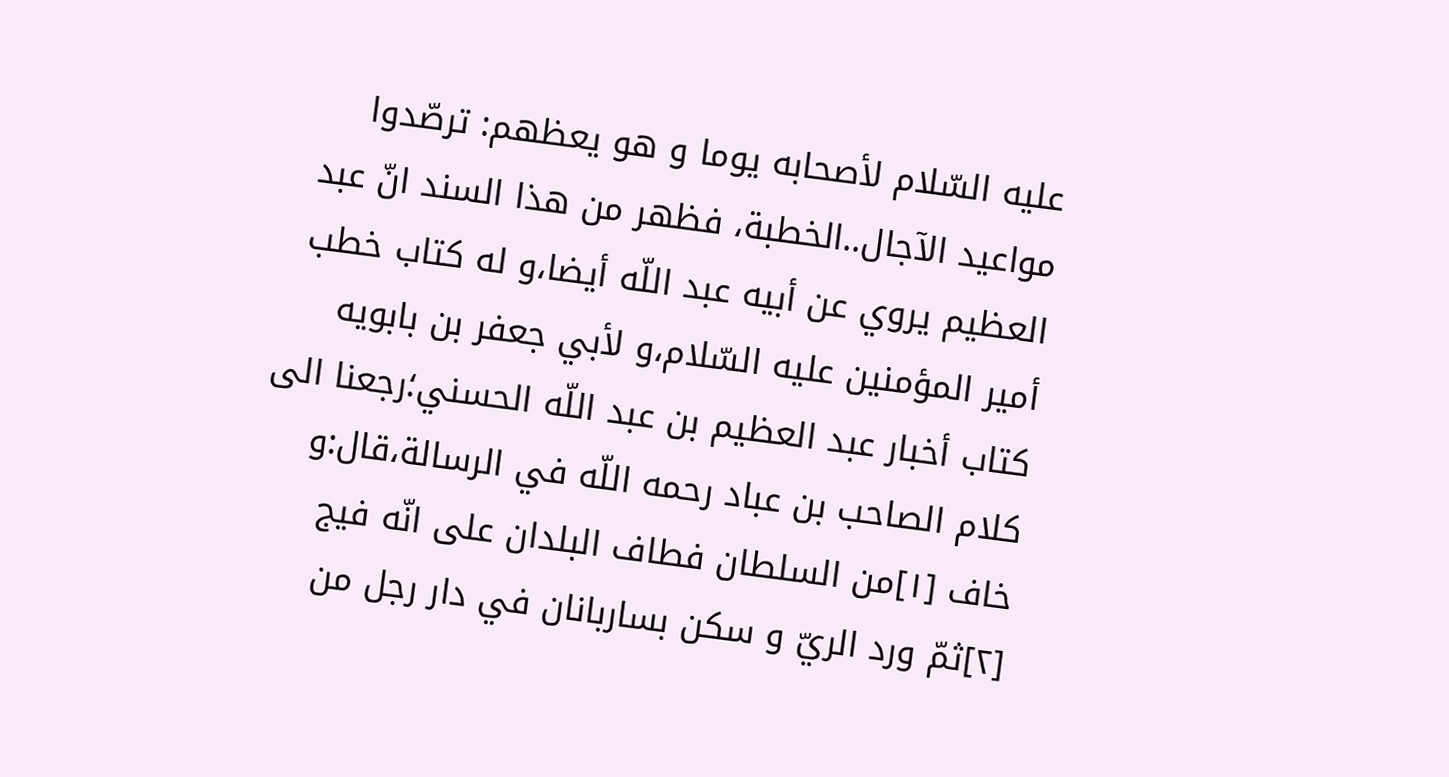عليه السّلام لأصحابه يوما و هو يعظهم: ترصّدوا مواعيد الآجال..الخطبة، فظهر من هذا السند انّ عبد العظيم يروي عن أبيه عبد اللّه أيضا،و له كتاب خطب أمير المؤمنين عليه السّلام،و لأبي جعفر بن بابويه كتاب أخبار عبد العظيم بن عبد اللّه الحسني؛رجعنا الى كلام الصاحب بن عباد رحمه اللّه في الرسالة،قال:و خاف [١]من السلطان فطاف البلدان على انّه فيج [٢]ثمّ ورد الريّ و سكن بساربانان في دار رجل من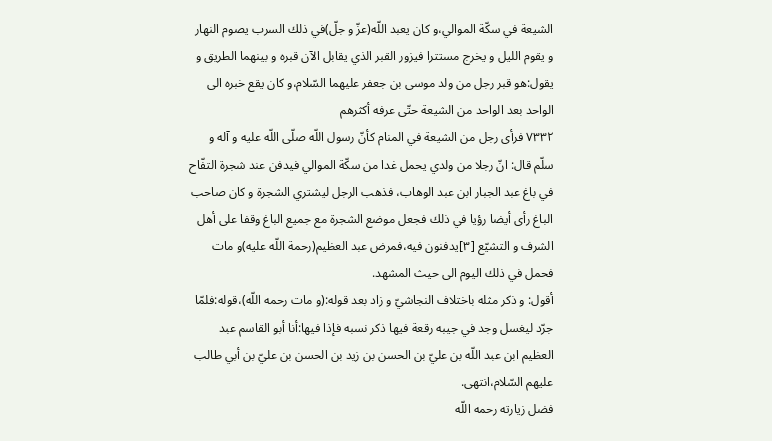الشيعة في سكّة الموالي،و كان يعبد اللّه(عزّ و جلّ)في ذلك السرب يصوم النهار و يقوم الليل و يخرج مستترا فيزور القبر الذي يقابل الآن قبره و بينهما الطريق و يقول:هو قبر رجل من ولد موسى بن جعفر عليهما السّلام،و كان يقع خبره الى الواحد بعد الواحد من الشيعة حتّى عرفه أكثرهم
٧٣٣٢ فرأى رجل من الشيعة في المنام كأنّ رسول اللّه صلّى اللّه عليه و آله و سلّم قال: انّ رجلا من ولدي يحمل غدا من سكّة الموالي فيدفن عند شجرة التفّاح في باغ عبد الجبار ابن عبد الوهاب، فذهب الرجل ليشتري الشجرة و كان صاحب الباغ رأى أيضا رؤيا في ذلك فجعل موضع الشجرة مع جميع الباغ وقفا على أهل الشرف و التشيّع [٣]يدفنون فيه،فمرض عبد العظيم(رحمة اللّه عليه)و مات فحمل في ذلك اليوم الى حيث المشهد.
أقول: و ذكر مثله باختلاف النجاشيّ و زاد بعد قوله:(و مات رحمه اللّه)،قوله:فلمّا جرّد ليغسل وجد في جيبه رقعة فيها ذكر نسبه فإذا فيها:أنا أبو القاسم عبد العظيم ابن عبد اللّه بن عليّ بن الحسن بن زيد بن الحسن بن عليّ بن أبي طالب عليهم السّلام،انتهى.
فضل زيارته رحمه اللّه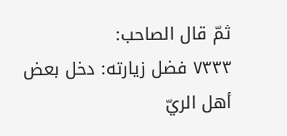ثمّ قال الصاحب:
٧٣٣٣ فضل زيارته: دخل بعض أهل الريّ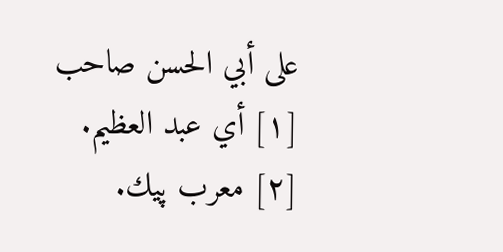على أبي الحسن صاحب
[١] أي عبد العظيم.
[٢] معرب پيك.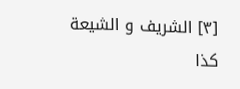[٣] الشريف و الشيعة كذا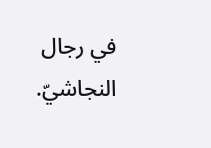في رجال النجاشيّ.